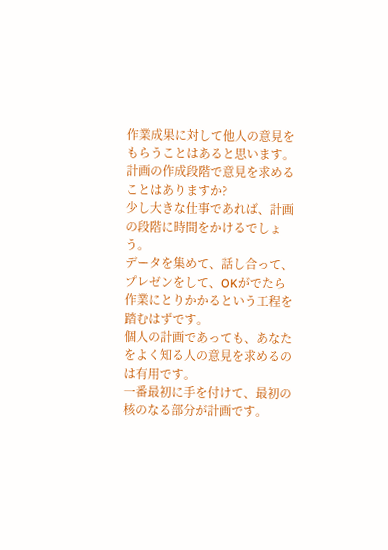作業成果に対して他人の意見をもらうことはあると思います。
計画の作成段階で意見を求めることはありますか?
少し大きな仕事であれば、計画の段階に時間をかけるでしょう。
データを集めて、話し合って、プレゼンをして、OKがでたら作業にとりかかるという工程を踏むはずです。
個人の計画であっても、あなたをよく知る人の意見を求めるのは有用です。
一番最初に手を付けて、最初の核のなる部分が計画です。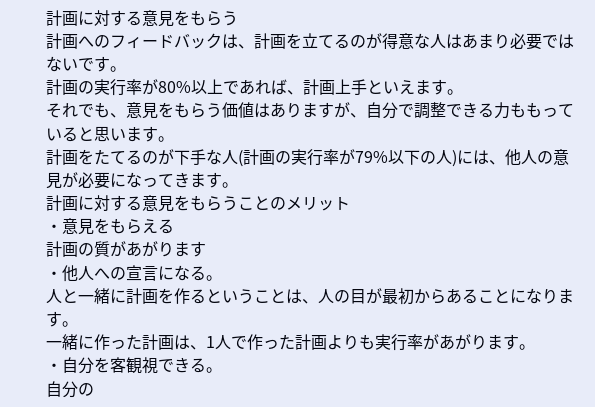計画に対する意見をもらう
計画へのフィードバックは、計画を立てるのが得意な人はあまり必要ではないです。
計画の実行率が80%以上であれば、計画上手といえます。
それでも、意見をもらう価値はありますが、自分で調整できる力ももっていると思います。
計画をたてるのが下手な人(計画の実行率が79%以下の人)には、他人の意見が必要になってきます。
計画に対する意見をもらうことのメリット
・意見をもらえる
計画の質があがります
・他人への宣言になる。
人と一緒に計画を作るということは、人の目が最初からあることになります。
一緒に作った計画は、1人で作った計画よりも実行率があがります。
・自分を客観視できる。
自分の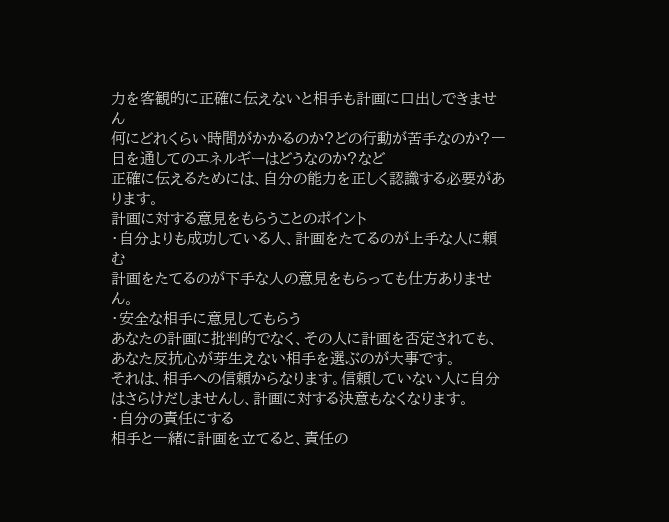力を客観的に正確に伝えないと相手も計画に口出しできません
何にどれくらい時間がかかるのか?どの行動が苦手なのか?一日を通してのエネルギーはどうなのか?など
正確に伝えるためには、自分の能力を正しく認識する必要があります。
計画に対する意見をもらうことのポイント
・自分よりも成功している人、計画をたてるのが上手な人に頼む
計画をたてるのが下手な人の意見をもらっても仕方ありません。
・安全な相手に意見してもらう
あなたの計画に批判的でなく、その人に計画を否定されても、あなた反抗心が芽生えない相手を選ぶのが大事です。
それは、相手への信頼からなります。信頼していない人に自分はさらけだしませんし、計画に対する決意もなくなります。
・自分の責任にする
相手と一緒に計画を立てると、責任の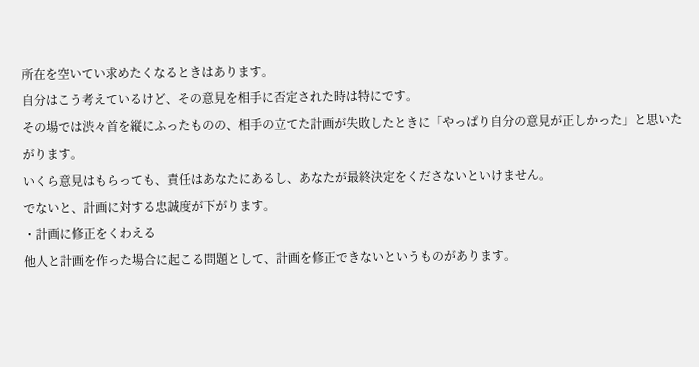所在を空いてい求めたくなるときはあります。
自分はこう考えているけど、その意見を相手に否定された時は特にです。
その場では渋々首を縦にふったものの、相手の立てた計画が失敗したときに「やっぱり自分の意見が正しかった」と思いたがります。
いくら意見はもらっても、責任はあなたにあるし、あなたが最終決定をくださないといけません。
でないと、計画に対する忠誠度が下がります。
・計画に修正をくわえる
他人と計画を作った場合に起こる問題として、計画を修正できないというものがあります。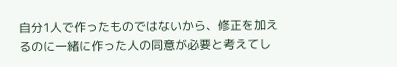自分1人で作ったものではないから、修正を加えるのに一緒に作った人の同意が必要と考えてし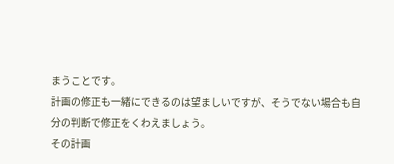まうことです。
計画の修正も一緒にできるのは望ましいですが、そうでない場合も自分の判断で修正をくわえましょう。
その計画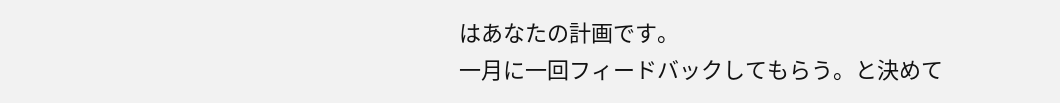はあなたの計画です。
一月に一回フィードバックしてもらう。と決めて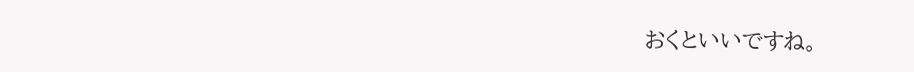おくといいですね。